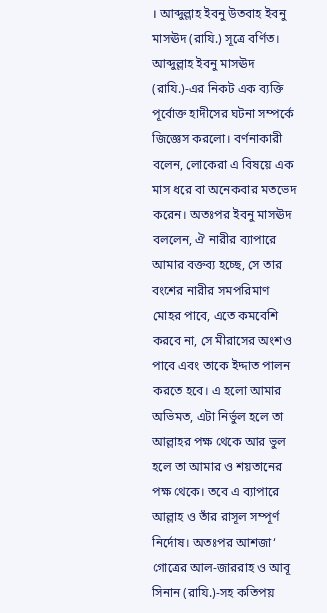। আব্দুল্লাহ ইবনু উতবাহ ইবনু মাসঊদ (রাযি.) সূত্রে বর্ণিত। আব্দুল্লাহ ইবনু মাসঊদ (রাযি.)-এর নিকট এক ব্যক্তি পূর্বোক্ত হাদীসের ঘটনা সম্পর্কে জিজ্ঞেস করলো। বর্ণনাকারী বলেন, লোকেরা এ বিষয়ে এক মাস ধরে বা অনেকবার মতভেদ করেন। অতঃপর ইবনু মাসঊদ বললেন, ঐ নারীর ব্যাপারে আমার বক্তব্য হচ্ছে, সে তার বংশের নারীর সমপরিমাণ মোহর পাবে, এতে কমবেশি করবে না, সে মীরাসের অংশও পাবে এবং তাকে ইদ্দাত পালন করতে হবে। এ হলো আমার অভিমত, এটা নির্ভুল হলে তা আল্লাহর পক্ষ থেকে আর ভুল হলে তা আমার ও শয়তানের পক্ষ থেকে। তবে এ ব্যাপারে আল্লাহ ও তাঁর রাসূল সম্পূর্ণ নির্দোষ। অতঃপর আশজা‘ গোত্রের আল-জাররাহ ও আবূ সিনান (রাযি.)-সহ কতিপয়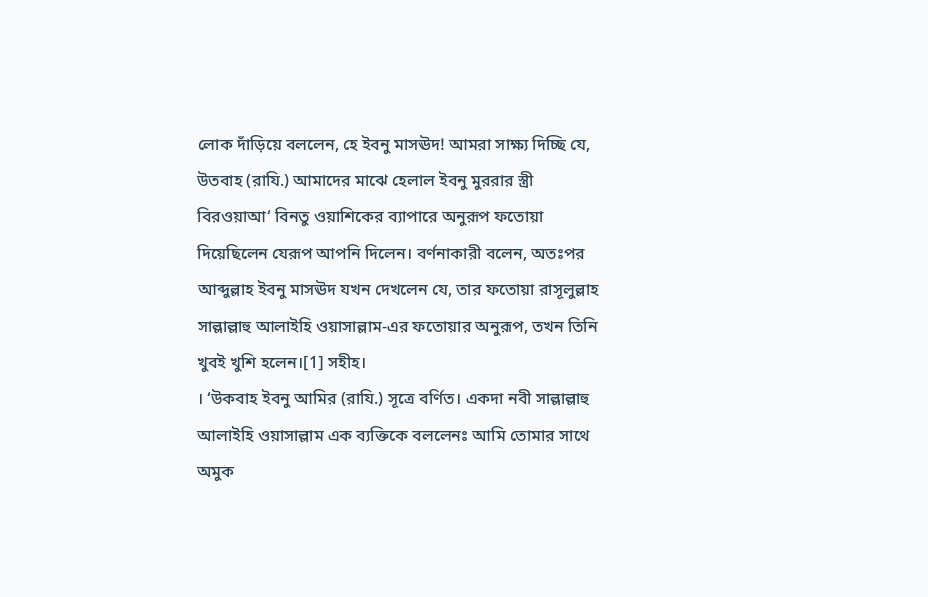লোক দাঁড়িয়ে বললেন, হে ইবনু মাসঊদ! আমরা সাক্ষ্য দিচ্ছি যে, উতবাহ (রাযি.) আমাদের মাঝে হেলাল ইবনু মুররার স্ত্রী বিরওয়াআ‘ বিনতু ওয়াশিকের ব্যাপারে অনুরূপ ফতোয়া দিয়েছিলেন যেরূপ আপনি দিলেন। বর্ণনাকারী বলেন, অতঃপর আব্দুল্লাহ ইবনু মাসঊদ যখন দেখলেন যে, তার ফতোয়া রাসূলুল্লাহ সাল্লাল্লাহু আলাইহি ওয়াসাল্লাম-এর ফতোয়ার অনুরূপ, তখন তিনি খুবই খুশি হলেন।[1] সহীহ।
। ‘উকবাহ ইবনু আমির (রাযি.) সূত্রে বর্ণিত। একদা নবী সাল্লাল্লাহু আলাইহি ওয়াসাল্লাম এক ব্যক্তিকে বললেনঃ আমি তোমার সাথে অমুক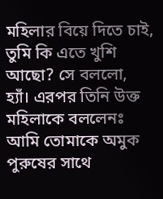মহিলার বিয়ে দিতে চাই, তুমি কি এতে খুশি আছো? সে বললো, হ্যাঁ। এরপর তিনি উক্ত মহিলাকে বললেনঃ আমি তোমাকে অমুক পুরুষের সাথে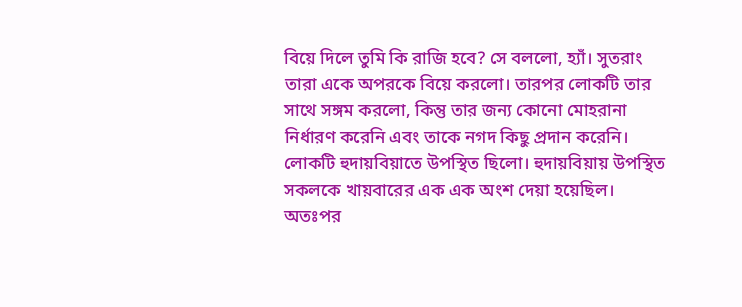বিয়ে দিলে তুমি কি রাজি হবে? সে বললো, হ্যাঁ। সুতরাং তারা একে অপরকে বিয়ে করলো। তারপর লোকটি তার সাথে সঙ্গম করলো, কিন্তু তার জন্য কোনো মোহরানা নির্ধারণ করেনি এবং তাকে নগদ কিছু প্রদান করেনি। লোকটি হুদায়বিয়াতে উপস্থিত ছিলো। হুদায়বিয়ায় উপস্থিত সকলকে খায়বারের এক এক অংশ দেয়া হয়েছিল। অতঃপর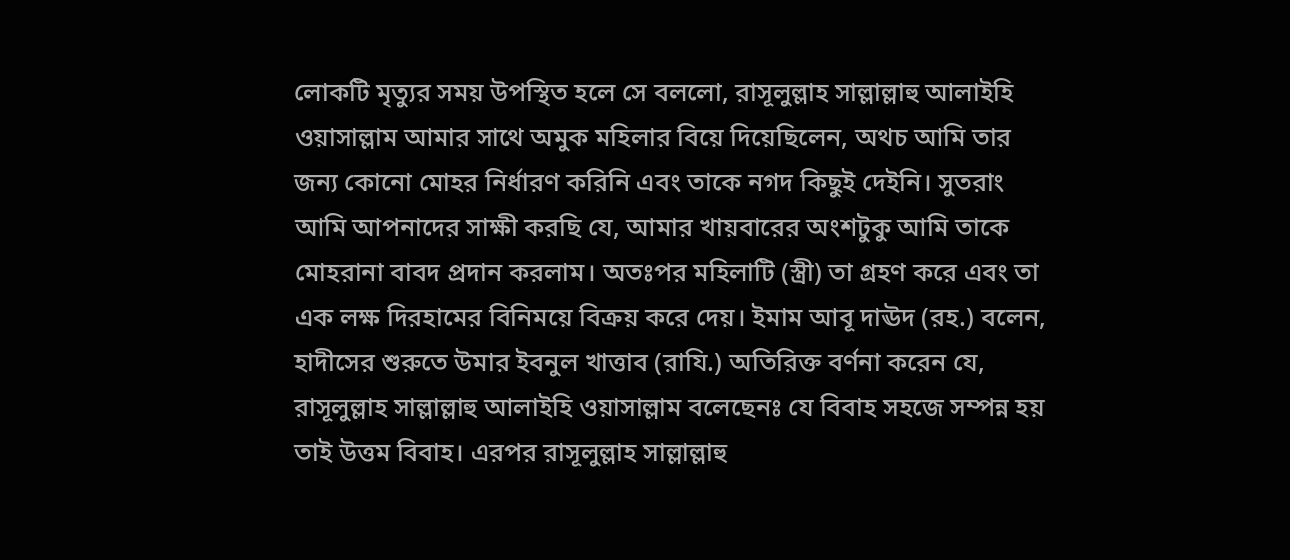লোকটি মৃত্যুর সময় উপস্থিত হলে সে বললো, রাসূলুল্লাহ সাল্লাল্লাহু আলাইহি ওয়াসাল্লাম আমার সাথে অমুক মহিলার বিয়ে দিয়েছিলেন, অথচ আমি তার জন্য কোনো মোহর নির্ধারণ করিনি এবং তাকে নগদ কিছুই দেইনি। সুতরাং আমি আপনাদের সাক্ষী করছি যে, আমার খায়বারের অংশটুকু আমি তাকে মোহরানা বাবদ প্রদান করলাম। অতঃপর মহিলাটি (স্ত্রী) তা গ্রহণ করে এবং তা এক লক্ষ দিরহামের বিনিময়ে বিক্রয় করে দেয়। ইমাম আবূ দাঊদ (রহ.) বলেন, হাদীসের শুরুতে উমার ইবনুল খাত্তাব (রাযি.) অতিরিক্ত বর্ণনা করেন যে, রাসূলুল্লাহ সাল্লাল্লাহু আলাইহি ওয়াসাল্লাম বলেছেনঃ যে বিবাহ সহজে সম্পন্ন হয় তাই উত্তম বিবাহ। এরপর রাসূলুল্লাহ সাল্লাল্লাহু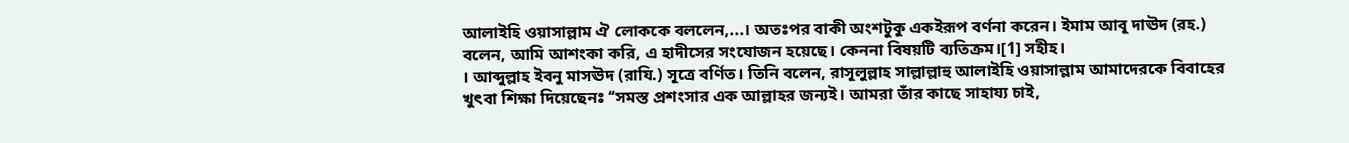আলাইহি ওয়াসাল্লাম ঐ লোককে বললেন,...। অতঃপর বাকী অংশটুকু একইরূপ বর্ণনা করেন। ইমাম আবূ দাঊদ (রহ.) বলেন, আমি আশংকা করি, এ হাদীসের সংযোজন হয়েছে। কেননা বিষয়টি ব্যতিক্রম।[1] সহীহ।
। আব্দুল্লাহ ইবনু মাসঊদ (রাযি.) সূত্রে বর্ণিত। তিনি বলেন, রাসূলুল্লাহ সাল্লাল্লাহু আলাইহি ওয়াসাল্লাম আমাদেরকে বিবাহের খুৎবা শিক্ষা দিয়েছেনঃ ‘‘সমস্ত প্রশংসার এক আল্লাহর জন্যই। আমরা তাঁর কাছে সাহায্য চাই,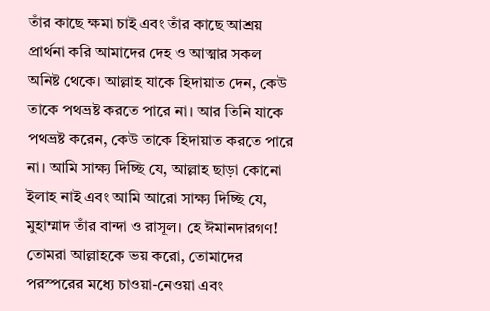তাঁর কাছে ক্ষমা চাই এবং তাঁর কাছে আশ্রয় প্রার্থনা করি আমাদের দেহ ও আত্মার সকল অনিষ্ট থেকে। আল্লাহ যাকে হিদায়াত দেন, কেউ তাকে পথভ্রষ্ট করতে পারে না। আর তিনি যাকে পথভ্রষ্ট করেন, কেউ তাকে হিদায়াত করতে পারে না। আমি সাক্ষ্য দিচ্ছি যে, আল্লাহ ছাড়া কোনো ইলাহ নাই এবং আমি আরো সাক্ষ্য দিচ্ছি যে, মুহাম্মাদ তাঁর বান্দা ও রাসূল। হে ঈমানদারগণ! তোমরা আল্লাহকে ভয় করো, তোমাদের পরস্পরের মধ্যে চাওয়া-নেওয়া এবং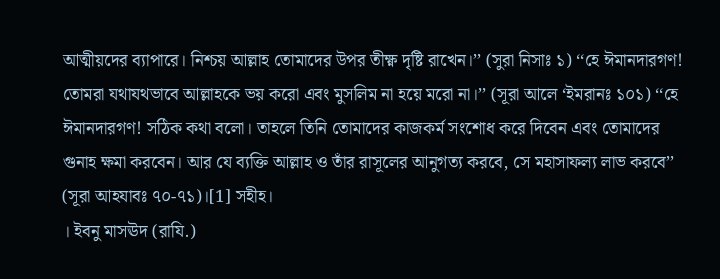আত্মীয়দের ব্যাপারে। নিশ্চয় আল্লাহ তোমাদের উপর তীক্ষ্ণ দৃষ্টি রাখেন।’’ (সুরা নিসাঃ ১) ‘‘হে ঈমানদারগণ! তোমরা যথাযথভাবে আল্লাহকে ভয় করো এবং মুসলিম না হয়ে মরো না।’’ (সূরা আলে ‘ইমরানঃ ১০১) ‘‘হে ঈমানদারগণ! সঠিক কথা বলো। তাহলে তিনি তোমাদের কাজকর্ম সংশোধ করে দিবেন এবং তোমাদের গুনাহ ক্ষমা করবেন। আর যে ব্যক্তি আল্লাহ ও তাঁর রাসূলের আনুগত্য করবে, সে মহাসাফল্য লাভ করবে’’ (সূরা আহযাবঃ ৭০-৭১)।[1] সহীহ।
। ইবনু মাসঊদ (রাযি.)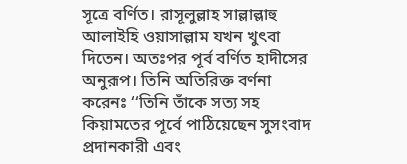সূত্রে বর্ণিত। রাসূলুল্লাহ সাল্লাল্লাহু আলাইহি ওয়াসাল্লাম যখন খুৎবা দিতেন। অতঃপর পূর্ব বর্ণিত হাদীসের অনুরূপ। তিনি অতিরিক্ত বর্ণনা করেনঃ ‘‘তিনি তাঁকে সত্য সহ কিয়ামতের পূর্বে পাঠিয়েছেন সুসংবাদ প্রদানকারী এবং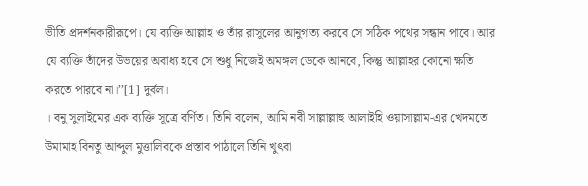ভীতি প্রদর্শনকারীরূপে। যে ব্যক্তি আল্লাহ ও তাঁর রাসূলের আনুগত্য করবে সে সঠিক পথের সন্ধান পাবে। আর যে ব্যক্তি তাঁদের উভয়ের অবাধ্য হবে সে শুধু নিজেই অমঙ্গল ডেকে আনবে, কিন্তু আল্লাহর কোনো ক্ষতি করতে পারবে না।’’[1] দুর্বল।
। বনু সুলাইমের এক ব্যক্তি সূত্রে বর্ণিত। তিনি বলেন, আমি নবী সাল্লাল্লাহু আলাইহি ওয়াসাল্লাম-এর খেদমতে উমামাহ বিনতু আব্দুল মুত্তালিবকে প্রস্তাব পাঠালে তিনি খুৎবা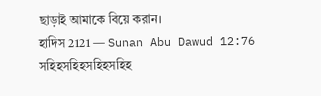ছাড়াই আমাকে বিয়ে করান।
হাদিস 2121 — Sunan Abu Dawud 12:76
সহিহসহিহসহিহসহিহ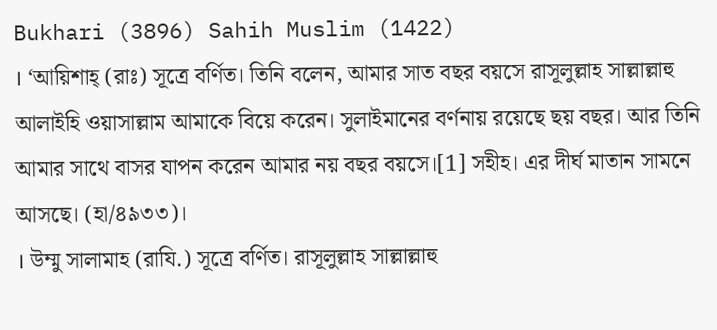Bukhari (3896) Sahih Muslim (1422)
। ‘আয়িশাহ্ (রাঃ) সূত্রে বর্ণিত। তিনি বলেন, আমার সাত বছর বয়সে রাসূলুল্লাহ সাল্লাল্লাহু আলাইহি ওয়াসাল্লাম আমাকে বিয়ে করেন। সুলাইমানের বর্ণনায় রয়েছে ছয় বছর। আর তিনি আমার সাথে বাসর যাপন করেন আমার নয় বছর বয়সে।[1] সহীহ। এর দীর্ঘ মাতান সামনে আসছে। (হা/৪৯৩৩)।
। উম্মু সালামাহ (রাযি.) সূত্রে বর্ণিত। রাসূলুল্লাহ সাল্লাল্লাহু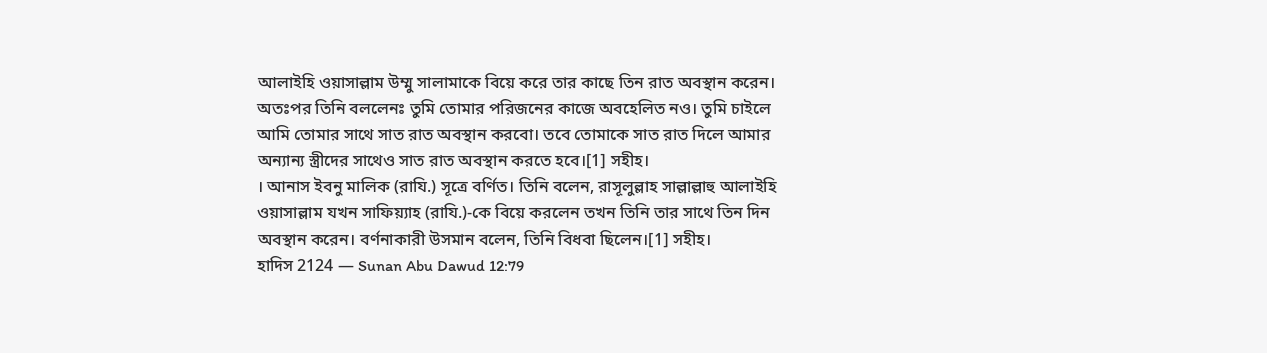আলাইহি ওয়াসাল্লাম উম্মু সালামাকে বিয়ে করে তার কাছে তিন রাত অবস্থান করেন। অতঃপর তিনি বললেনঃ তুমি তোমার পরিজনের কাজে অবহেলিত নও। তুমি চাইলে আমি তোমার সাথে সাত রাত অবস্থান করবো। তবে তোমাকে সাত রাত দিলে আমার অন্যান্য স্ত্রীদের সাথেও সাত রাত অবস্থান করতে হবে।[1] সহীহ।
। আনাস ইবনু মালিক (রাযি.) সূত্রে বর্ণিত। তিনি বলেন, রাসূলুল্লাহ সাল্লাল্লাহু আলাইহি ওয়াসাল্লাম যখন সাফিয়্যাহ (রাযি.)-কে বিয়ে করলেন তখন তিনি তার সাথে তিন দিন অবস্থান করেন। বর্ণনাকারী উসমান বলেন, তিনি বিধবা ছিলেন।[1] সহীহ।
হাদিস 2124 — Sunan Abu Dawud 12:79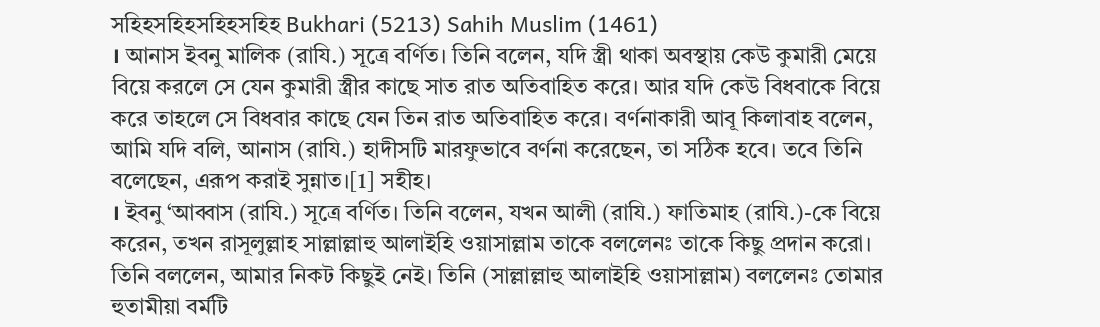সহিহসহিহসহিহসহিহ Bukhari (5213) Sahih Muslim (1461)
। আনাস ইবনু মালিক (রাযি.) সূত্রে বর্ণিত। তিনি বলেন, যদি স্ত্রী থাকা অবস্থায় কেউ কুমারী মেয়ে বিয়ে করলে সে যেন কুমারী স্ত্রীর কাছে সাত রাত অতিবাহিত করে। আর যদি কেউ বিধবাকে বিয়ে করে তাহলে সে বিধবার কাছে যেন তিন রাত অতিবাহিত করে। বর্ণনাকারী আবূ কিলাবাহ বলেন, আমি যদি বলি, আনাস (রাযি.) হাদীসটি মারফুভাবে বর্ণনা করেছেন, তা সঠিক হবে। তবে তিনি বলেছেন, এরূপ করাই সুন্নাত।[1] সহীহ।
। ইবনু ‘আব্বাস (রাযি.) সূত্রে বর্ণিত। তিনি বলেন, যখন আলী (রাযি.) ফাতিমাহ (রাযি.)-কে বিয়ে করেন, তখন রাসূলুল্লাহ সাল্লাল্লাহু আলাইহি ওয়াসাল্লাম তাকে বললেনঃ তাকে কিছু প্রদান করো। তিনি বললেন, আমার নিকট কিছুই নেই। তিনি (সাল্লাল্লাহু আলাইহি ওয়াসাল্লাম) বললেনঃ তোমার হুতামীয়া বর্মটি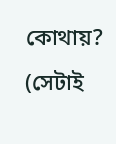কোথায়? (সেটাই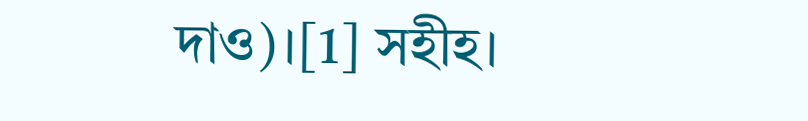দাও)।[1] সহীহ।